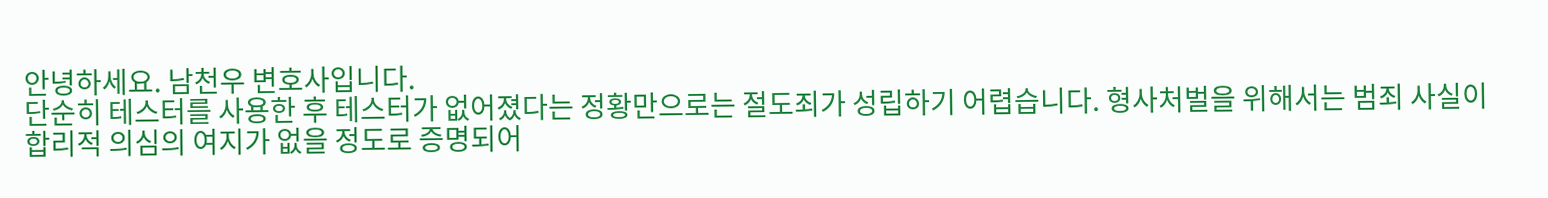안녕하세요. 남천우 변호사입니다.
단순히 테스터를 사용한 후 테스터가 없어졌다는 정황만으로는 절도죄가 성립하기 어렵습니다. 형사처벌을 위해서는 범죄 사실이 합리적 의심의 여지가 없을 정도로 증명되어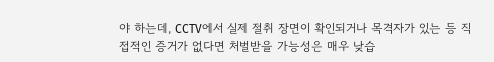야 하는데, CCTV에서 실제 절취 장면이 확인되거나 목격자가 있는 등 직접적인 증거가 없다면 처벌받을 가능성은 매우 낮습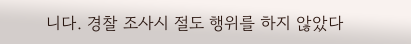니다. 경찰 조사시 절도 행위를 하지 않았다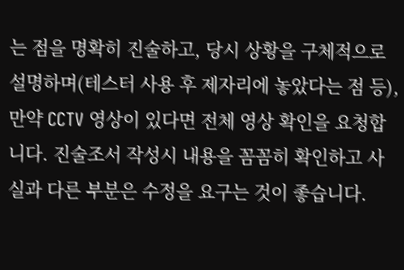는 점을 명확히 진술하고, 당시 상황을 구체적으로 설명하며(테스터 사용 후 제자리에 놓았다는 점 등), 만약 CCTV 영상이 있다면 전체 영상 확인을 요청합니다. 진술조서 작성시 내용을 꼼꼼히 확인하고 사실과 다른 부분은 수정을 요구는 것이 좋습니다.